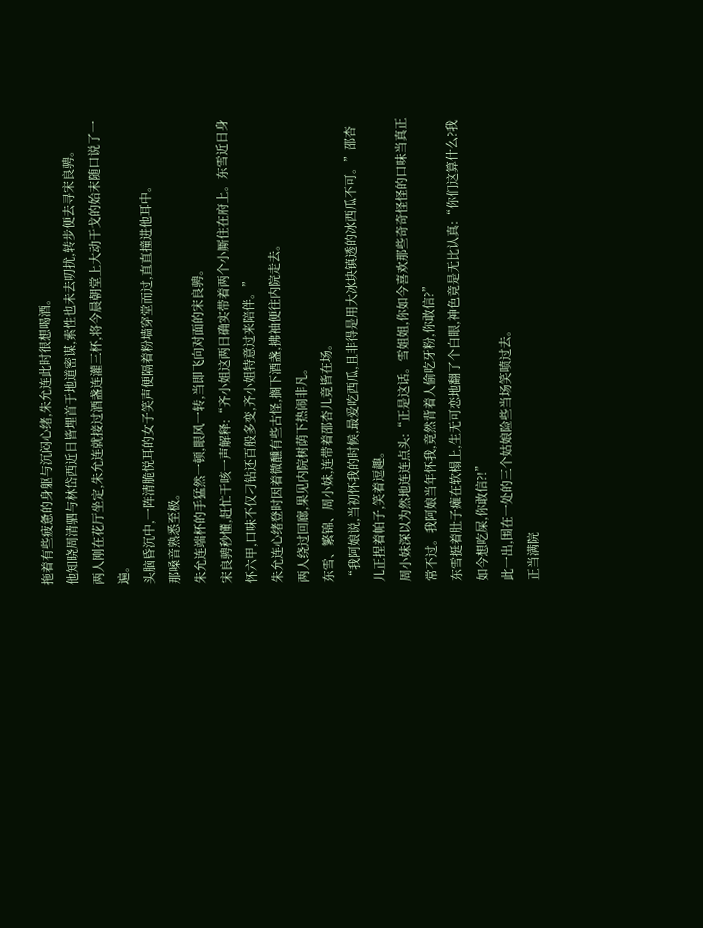拖着有些疲惫的身躯与沉闷心绪,朱允连此时很想喝酒。
他知晓周清驷与林岱西近日皆埋首于地道密谋,索性也未去叨扰,转步便去寻宋良骋。
两人刚在花厅坐定,朱允连就接过酒盏连灌三杯,将今晨朝堂上大动干戈的始末随口说了一遍。
头脑昏沉中,一阵清脆悦耳的女子笑声便隔着粉墙穿堂而过,直直撞进他耳中。
那嗓音熟悉至极。
朱允连端杯的手猛然一顿,眼风一转,当即飞向对面的宋良骋。
宋良骋秒懂,赶忙干咳一声解释:“齐小姐这两日确实带着两个小厮住在府上。东雪近日身怀六甲,口味不仅刁钻还百般多变,齐小姐特意过来陪伴。”
朱允连心绪登时因着微醺有些古怪,搁下酒盏,拂袖便往内院走去。
两人绕过回廊,果见内院树荫下热闹非凡。
东雪、繁锦、周小妹,连带着邵杏儿竟皆在场。
“我阿娘说,当初怀我的时候,最爱吃西瓜,且非得是用大冰块镇透的冰西瓜不可。”邵杏儿正捏着帕子,笑着逗趣。
周小妹深以为然地连连点头:“正是这话。雪姐姐,你如今喜欢那些奇奇怪怪的口味当真正常不过。我阿娘当年怀我,竟然背着人偷吃牙粉,你敢信?”
东雪挺着肚子瘫在软榻上,生无可恋地翻了个白眼,神色竟是无比认真:“你们这算什么?我如今想吃屎,你敢信?!”
此一出,围在一处的三个姑娘险些当场笑喷过去。
正当满院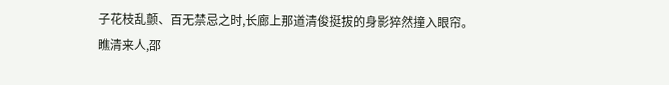子花枝乱颤、百无禁忌之时,长廊上那道清俊挺拔的身影猝然撞入眼帘。
瞧清来人,邵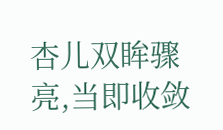杏儿双眸骤亮,当即收敛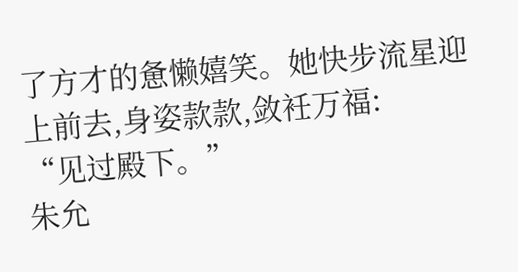了方才的惫懒嬉笑。她快步流星迎上前去,身姿款款,敛衽万福:
“见过殿下。”
朱允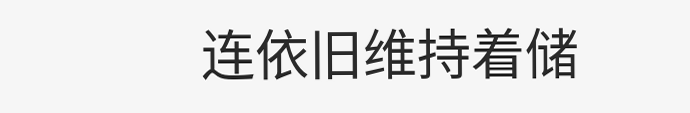连依旧维持着储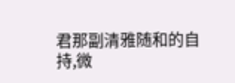君那副清雅随和的自持,微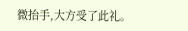微抬手,大方受了此礼。